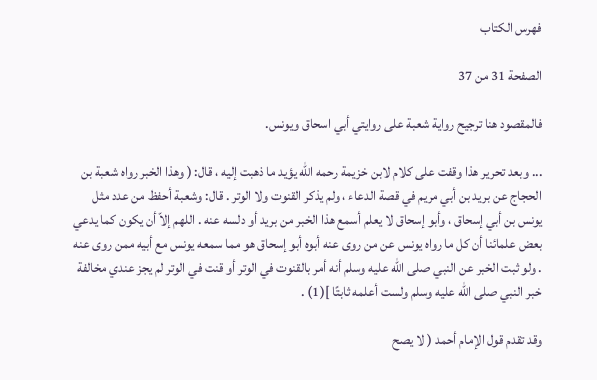فهرس الكتاب

الصفحة 31 من 37

فالمقصود هنا ترجيح رواية شعبة على روايتي أبي اسحاق ويونس.

... وبعد تحرير هذا وقفت على كلام لابن خزيمة رحمه الله يؤيد ما ذهبت إليه ، قال: ( وهذا الخبر رواه شعبة بن الحجاج عن بريد بن أبي مريم في قصة الدعاء ، ولم يذكر القنوت ولا الوتر . قال: وشعبة أحفظ من عدد مثل يونس بن أبي إسحاق ، وأبو إسحاق لا يعلم أسمع هذا الخبر من بريد أو دلسه عنه . اللهم إلاّ أن يكون كما يدعي بعض علمائنا أن كل ما رواه يونس عن من روى عنه أبوه أبو إسحاق هو مما سمعه يونس مع أبيه ممن روى عنه . ولو ثبت الخبر عن النبي صلى الله عليه وسلم أنه أمر بالقنوت في الوتر أو قنت في الوتر لم يجز عندي مخالفة خبر النبي صلى الله عليه وسلم ولست أعلمه ثابتًا ](1) .

وقد تقدم قول الإمام أحمد ( لا يصح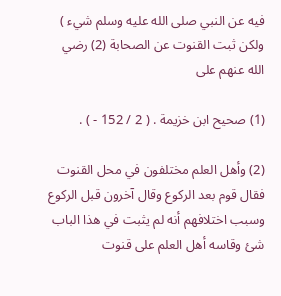فيه عن النبي صلى الله عليه وسلم شيء ) ولكن ثبت القنوت عن الصحابة (2) رضي الله عنهم على

(1) صحيح ابن خزيمة . ( 2 / 152 - ) .

(2) وأهل العلم مختلفون في محل القنوت فقال قوم بعد الركوع وقال آخرون قبل الركوع وسبب اختلافهم أنه لم يثبت في هذا الباب شئ وقاسه أهل العلم على قنوت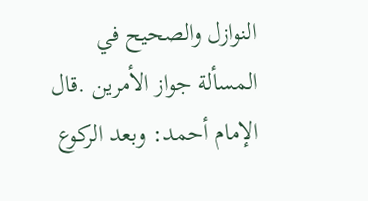النوازل والصحيح في المسألة جواز الأمرين .قال الإمام أحمد: وبعد الركوع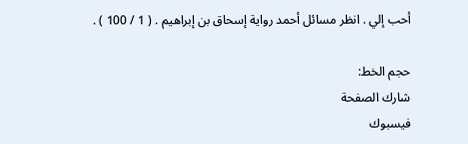أحب إلي . انظر مسائل أحمد رواية إسحاق بن إبراهيم . ( 1 / 100 ) .

حجم الخط:
شارك الصفحة
فيسبوك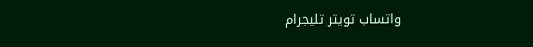واتساب تويتر تليجرام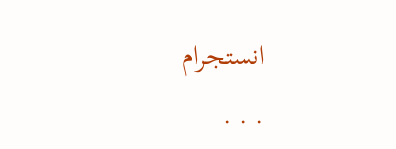انستجرام
. . .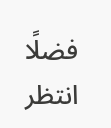فضلًا انتظر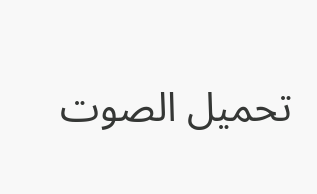تحميل الصوت